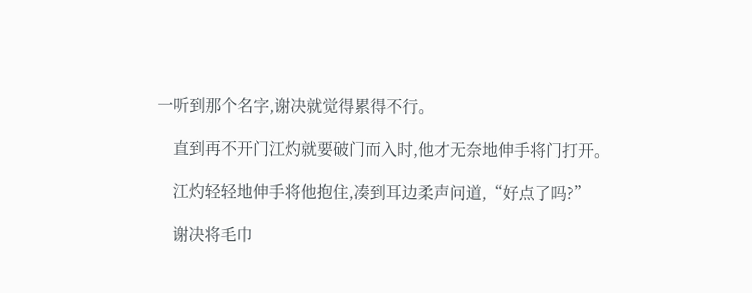一听到那个名字,谢决就觉得累得不行。

    直到再不开门江灼就要破门而入时,他才无奈地伸手将门打开。

    江灼轻轻地伸手将他抱住,凑到耳边柔声问道,“好点了吗?”

    谢决将毛巾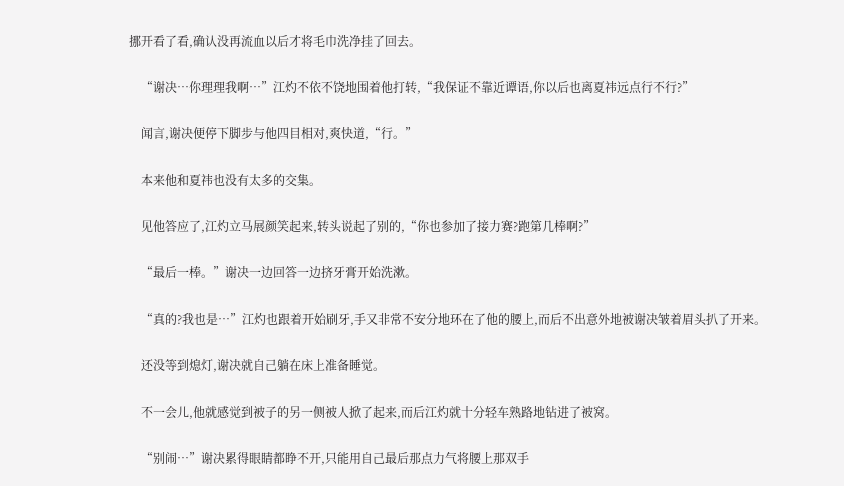挪开看了看,确认没再流血以后才将毛巾洗净挂了回去。

    “谢决…你理理我啊…”江灼不依不饶地围着他打转,“我保证不靠近谭语,你以后也离夏祎远点行不行?”

    闻言,谢决便停下脚步与他四目相对,爽快道,“行。”

    本来他和夏祎也没有太多的交集。

    见他答应了,江灼立马展颜笑起来,转头说起了别的,“你也参加了接力赛?跑第几棒啊?”

    “最后一棒。”谢决一边回答一边挤牙膏开始洗漱。

    “真的?我也是…”江灼也跟着开始刷牙,手又非常不安分地环在了他的腰上,而后不出意外地被谢决皱着眉头扒了开来。

    还没等到熄灯,谢决就自己躺在床上准备睡觉。

    不一会儿,他就感觉到被子的另一侧被人掀了起来,而后江灼就十分轻车熟路地钻进了被窝。

    “别闹…”谢决累得眼睛都睁不开,只能用自己最后那点力气将腰上那双手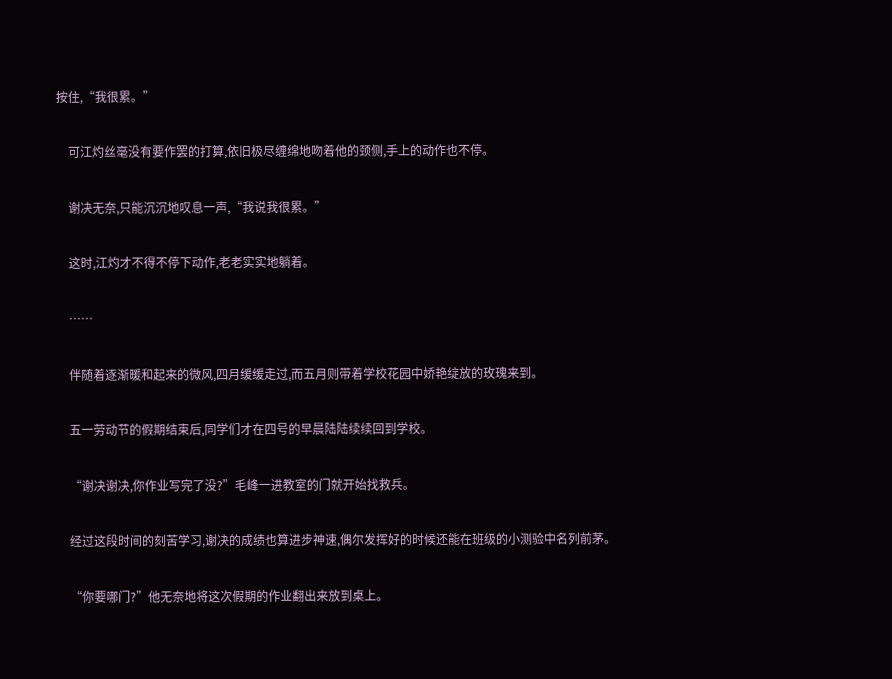按住,“我很累。”

    可江灼丝毫没有要作罢的打算,依旧极尽缠绵地吻着他的颈侧,手上的动作也不停。

    谢决无奈,只能沉沉地叹息一声,“我说我很累。”

    这时,江灼才不得不停下动作,老老实实地躺着。

    ……

    伴随着逐渐暖和起来的微风,四月缓缓走过,而五月则带着学校花园中娇艳绽放的玫瑰来到。

    五一劳动节的假期结束后,同学们才在四号的早晨陆陆续续回到学校。

    “谢决谢决,你作业写完了没?”毛峰一进教室的门就开始找救兵。

    经过这段时间的刻苦学习,谢决的成绩也算进步神速,偶尔发挥好的时候还能在班级的小测验中名列前茅。

    “你要哪门?”他无奈地将这次假期的作业翻出来放到桌上。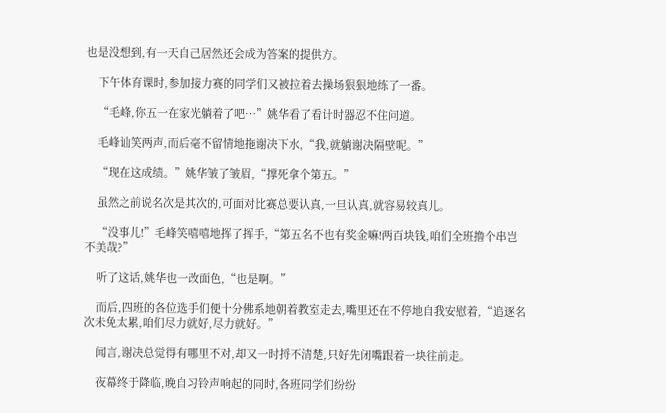也是没想到,有一天自己居然还会成为答案的提供方。

    下午体育课时,参加接力赛的同学们又被拉着去操场狠狠地练了一番。

    “毛峰,你五一在家光躺着了吧…”姚华看了看计时器忍不住问道。

    毛峰讪笑两声,而后毫不留情地拖谢决下水,“我,就躺谢决隔壁呢。”

    “现在这成绩。”姚华皱了皱眉,“撑死拿个第五。”

    虽然之前说名次是其次的,可面对比赛总要认真,一旦认真,就容易较真儿。

    “没事儿!”毛峰笑嘻嘻地挥了挥手,“第五名不也有奖金嘛!两百块钱,咱们全班撸个串岂不美哉?”

    听了这话,姚华也一改面色,“也是啊。”

    而后,四班的各位选手们便十分佛系地朝着教室走去,嘴里还在不停地自我安慰着,“追逐名次未免太累,咱们尽力就好,尽力就好。”

    闻言,谢决总觉得有哪里不对,却又一时捋不清楚,只好先闭嘴跟着一块往前走。

    夜幕终于降临,晚自习铃声响起的同时,各班同学们纷纷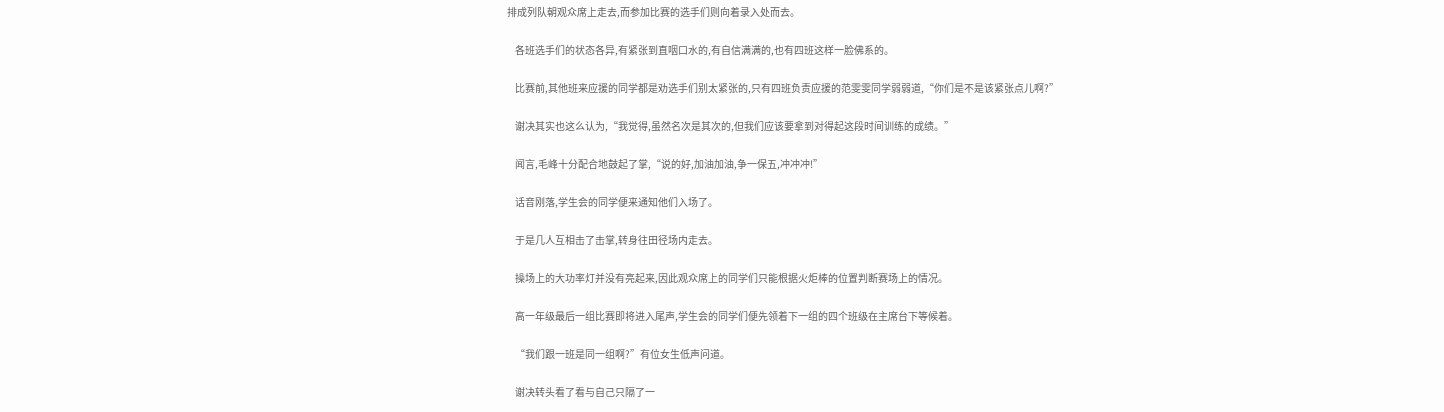排成列队朝观众席上走去,而参加比赛的选手们则向着录入处而去。

    各班选手们的状态各异,有紧张到直咽口水的,有自信满满的,也有四班这样一脸佛系的。

    比赛前,其他班来应援的同学都是劝选手们别太紧张的,只有四班负责应援的范雯雯同学弱弱道,“你们是不是该紧张点儿啊?”

    谢决其实也这么认为,“我觉得,虽然名次是其次的,但我们应该要拿到对得起这段时间训练的成绩。”

    闻言,毛峰十分配合地鼓起了掌,“说的好,加油加油,争一保五,冲冲冲!”

    话音刚落,学生会的同学便来通知他们入场了。

    于是几人互相击了击掌,转身往田径场内走去。

    操场上的大功率灯并没有亮起来,因此观众席上的同学们只能根据火炬棒的位置判断赛场上的情况。

    高一年级最后一组比赛即将进入尾声,学生会的同学们便先领着下一组的四个班级在主席台下等候着。

    “我们跟一班是同一组啊?”有位女生低声问道。

    谢决转头看了看与自己只隔了一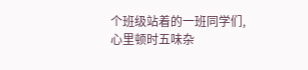个班级站着的一班同学们,心里顿时五味杂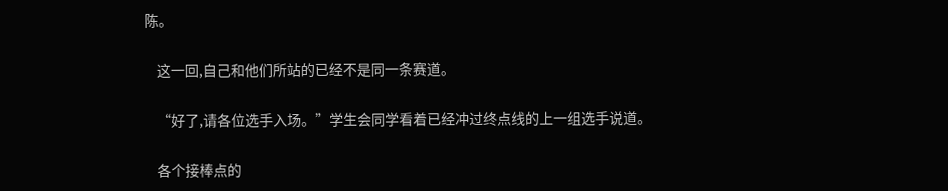陈。

    这一回,自己和他们所站的已经不是同一条赛道。

    “好了,请各位选手入场。”学生会同学看着已经冲过终点线的上一组选手说道。

    各个接棒点的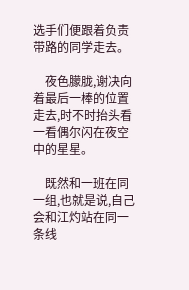选手们便跟着负责带路的同学走去。

    夜色朦胧,谢决向着最后一棒的位置走去,时不时抬头看一看偶尔闪在夜空中的星星。

    既然和一班在同一组,也就是说,自己会和江灼站在同一条线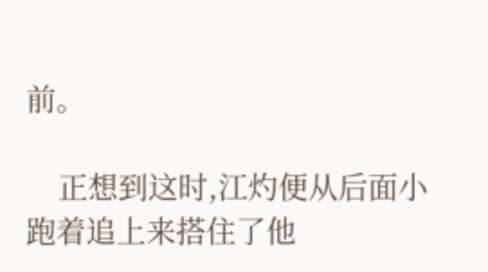前。

    正想到这时,江灼便从后面小跑着追上来搭住了他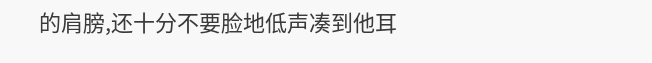的肩膀,还十分不要脸地低声凑到他耳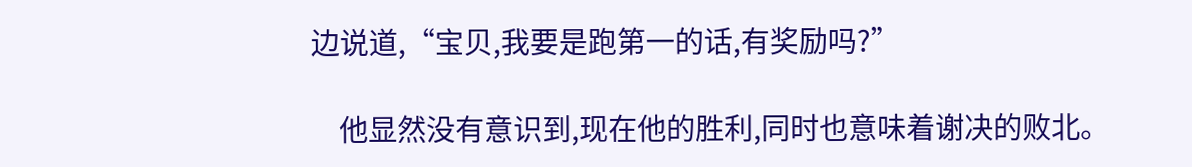边说道,“宝贝,我要是跑第一的话,有奖励吗?”

    他显然没有意识到,现在他的胜利,同时也意味着谢决的败北。